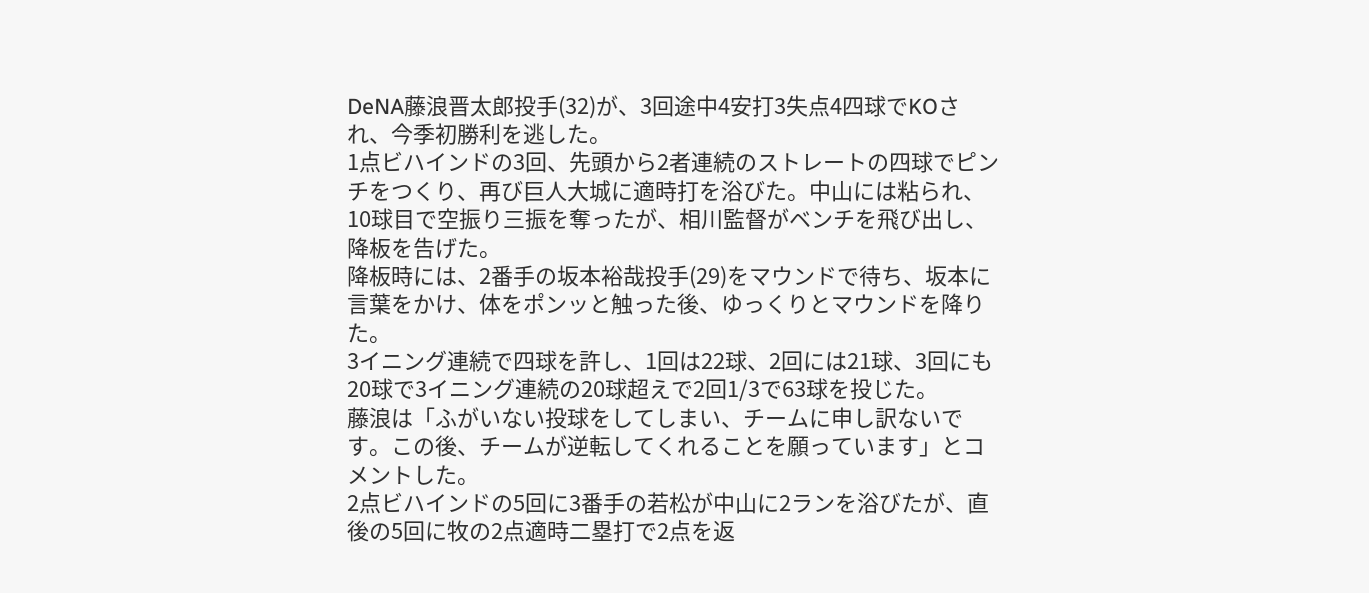DeNA藤浪晋太郎投手(32)が、3回途中4安打3失点4四球でKOされ、今季初勝利を逃した。
1点ビハインドの3回、先頭から2者連続のストレートの四球でピンチをつくり、再び巨人大城に適時打を浴びた。中山には粘られ、10球目で空振り三振を奪ったが、相川監督がベンチを飛び出し、降板を告げた。
降板時には、2番手の坂本裕哉投手(29)をマウンドで待ち、坂本に言葉をかけ、体をポンッと触った後、ゆっくりとマウンドを降りた。
3イニング連続で四球を許し、1回は22球、2回には21球、3回にも20球で3イニング連続の20球超えで2回1/3で63球を投じた。
藤浪は「ふがいない投球をしてしまい、チームに申し訳ないです。この後、チームが逆転してくれることを願っています」とコメントした。
2点ビハインドの5回に3番手の若松が中山に2ランを浴びたが、直後の5回に牧の2点適時二塁打で2点を返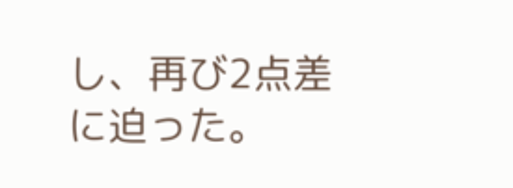し、再び2点差に迫った。